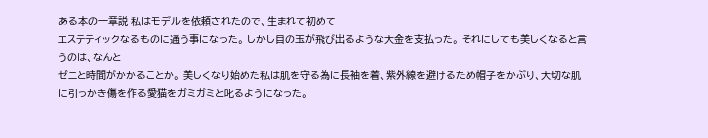ある本の一章説 私はモデルを依頼されたので、生まれて初めて
エステティックなるものに通う事になった。 しかし目の玉が飛び出るような大金を支払った。 それにしても美しくなると言うのは、なんと
ゼニと時間がかかることか。 美しくなり始めた私は肌を守る為に長袖を着、紫外線を避けるため帽子をかぶり、大切な肌に引っかき傷を作る愛猫をガミガミと叱るようになった。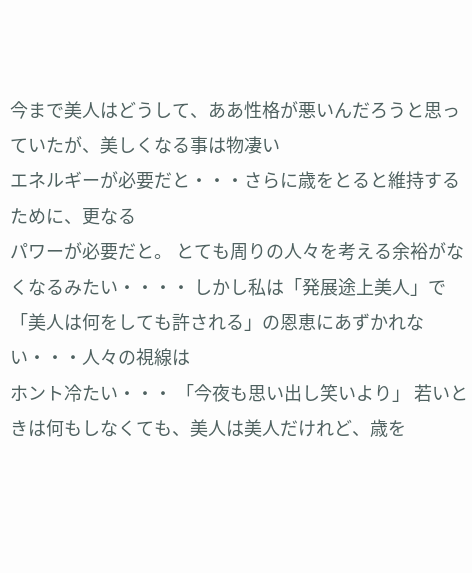今まで美人はどうして、ああ性格が悪いんだろうと思っていたが、美しくなる事は物凄い
エネルギーが必要だと・・・さらに歳をとると維持するために、更なる
パワーが必要だと。 とても周りの人々を考える余裕がなくなるみたい・・・・ しかし私は「発展途上美人」で「美人は何をしても許される」の恩恵にあずかれない・・・人々の視線は
ホント冷たい・・・ 「今夜も思い出し笑いより」 若いときは何もしなくても、美人は美人だけれど、歳を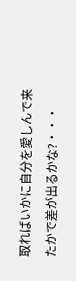取ればいかに自分を愛しんで来たかで差が出るかな?・・・